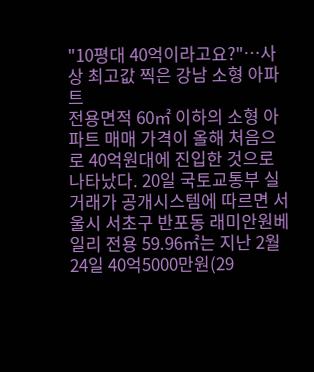"10평대 40억이라고요?"…사상 최고값 찍은 강남 소형 아파트
전용면적 60㎡ 이하의 소형 아파트 매매 가격이 올해 처음으로 40억원대에 진입한 것으로 나타났다. 20일 국토교통부 실거래가 공개시스템에 따르면 서울시 서초구 반포동 래미안원베일리 전용 59.96㎡는 지난 2월 24일 40억5000만원(29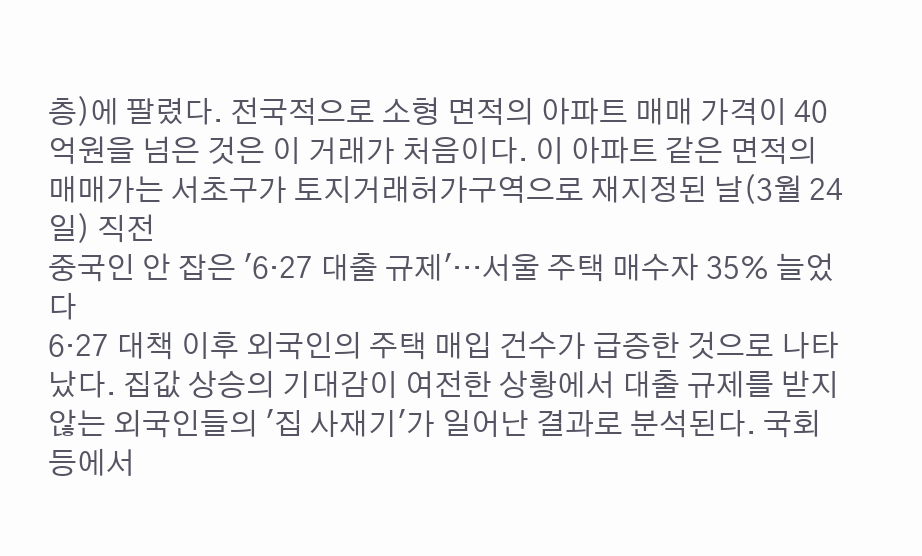층)에 팔렸다. 전국적으로 소형 면적의 아파트 매매 가격이 40억원을 넘은 것은 이 거래가 처음이다. 이 아파트 같은 면적의 매매가는 서초구가 토지거래허가구역으로 재지정된 날(3월 24일) 직전
중국인 안 잡은 '6·27 대출 규제'…서울 주택 매수자 35% 늘었다
6·27 대책 이후 외국인의 주택 매입 건수가 급증한 것으로 나타났다. 집값 상승의 기대감이 여전한 상황에서 대출 규제를 받지 않는 외국인들의 '집 사재기'가 일어난 결과로 분석된다. 국회 등에서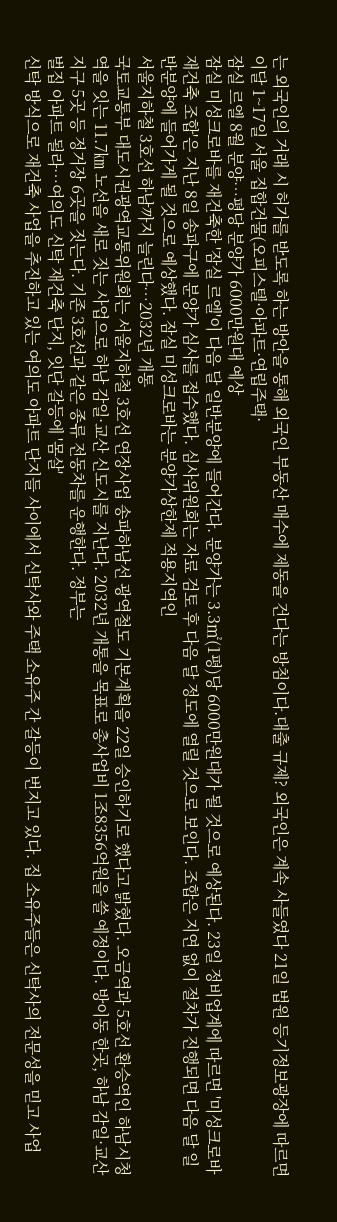는 외국인의 거래 시 허가를 받도록 하는 방안을 통해 외국인 부동산 매수에 제동을 건다는 방침이다.대출 규제? 외국인은 계속 사들였다 21일 법원 등기정보광장에 따르면 이달 1~17일 서울 집합건물(오피스텔·아파트·연립주택·
잠실 르엘 8월 분양…평당 분양가 6000만원대 예상
잠실 미성크로바를 재건축한 '잠실 르엘'이 다음 달 일반분양에 들어간다. 분양가는 3.3㎡(1평)당 6000만원대가 될 것으로 예상된다. 23일 정비업계에 따르면 '미성크로바 재건축 조합'은 지난 8일 송파구에 분양가 심사를 접수했다. 심사위원회는 자료 검토 후 다음 달 정도에 열릴 것으로 보인다. 조합은 지연 없이 절차가 진행되면 다음 달 일반분양에 들어가게 될 것으로 예상했다. 잠실 미성크로바는 분양가상한제 적용지역인
서울지하철 3호선 하남까지 늘린다…2032년 개통
국토교통부 대도시권광역교통위원회는 서울지하철 3호선 연장사업 송파하남선 광역철도 기본계획을 22일 승인하기로 했다고 밝혔다. 오금역과 5호선 환승역인 하남시청역을 잇는 11.7㎞ 노선을 새로 짓는 사업으로 하남 감일·교산 신도시를 지난다. 2032년 개통을 목표로 총사업비 1조8356억원을 쓸 예정이다. 방이동 한곳, 하남 감일·교산지구 5곳 등 정거장 6곳을 짓는다. 기존 3호선과 같은 종류 전동차를 운행한다. 정부는
벌집 아파트 될라…여의도 신탁 재건축 단지, 잇단 갈등에 '몸살'
신탁 방식으로 재건축 사업을 추진하고 있는 여의도 아파트 단지들 사이에서 신탁사와 주택 소유주 간 갈등이 번지고 있다. 집 소유주들은 신탁사의 전문성을 믿고 사업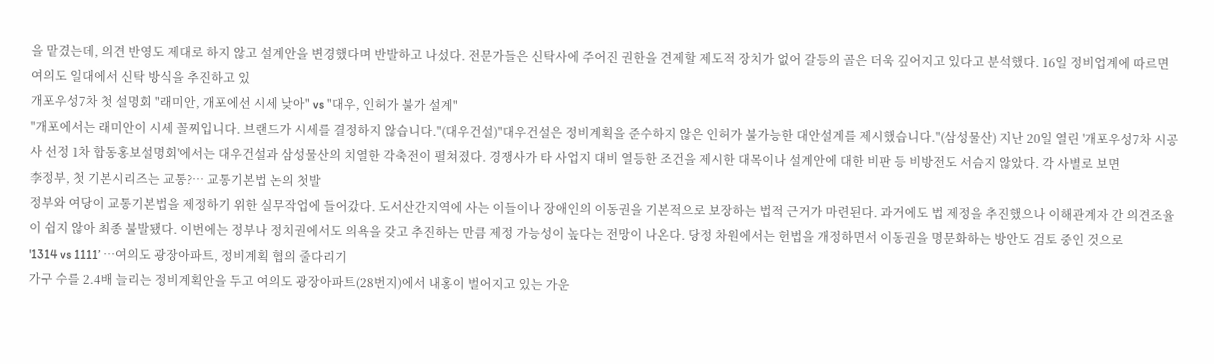을 맡겼는데, 의견 반영도 제대로 하지 않고 설계안을 변경했다며 반발하고 나섰다. 전문가들은 신탁사에 주어진 권한을 견제할 제도적 장치가 없어 갈등의 골은 더욱 깊어지고 있다고 분석했다. 16일 정비업계에 따르면 여의도 일대에서 신탁 방식을 추진하고 있
개포우성7차 첫 설명회 "래미안, 개포에선 시세 낮아" vs "대우, 인허가 불가 설계"
"개포에서는 래미안이 시세 꼴찌입니다. 브랜드가 시세를 결정하지 않습니다."(대우건설)"대우건설은 정비계획을 준수하지 않은 인허가 불가능한 대안설계를 제시했습니다."(삼성물산) 지난 20일 열린 '개포우성7차 시공사 선정 1차 합동홍보설명회'에서는 대우건설과 삼성물산의 치열한 각축전이 펼쳐졌다. 경쟁사가 타 사업지 대비 열등한 조건을 제시한 대목이나 설계안에 대한 비판 등 비방전도 서슴지 않았다. 각 사별로 보면
李정부, 첫 기본시리즈는 교통?… 교통기본법 논의 첫발
정부와 여당이 교통기본법을 제정하기 위한 실무작업에 들어갔다. 도서산간지역에 사는 이들이나 장애인의 이동권을 기본적으로 보장하는 법적 근거가 마련된다. 과거에도 법 제정을 추진했으나 이해관계자 간 의견조율이 쉽지 않아 최종 불발됐다. 이번에는 정부나 정치권에서도 의욕을 갖고 추진하는 만큼 제정 가능성이 높다는 전망이 나온다. 당정 차원에서는 헌법을 개정하면서 이동권을 명문화하는 방안도 검토 중인 것으로
'1314 vs 1111’ …여의도 광장아파트, 정비계획 협의 줄다리기
가구 수를 2.4배 늘리는 정비계획안을 두고 여의도 광장아파트(28번지)에서 내홍이 벌어지고 있는 가운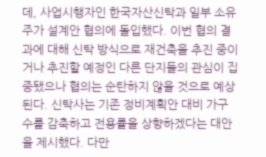데, 사업시행자인 한국자산신탁과 일부 소유주가 설계안 협의에 돌입했다. 이번 협의 결과에 대해 신탁 방식으로 재건축을 추진 중이거나 추진할 예정인 다른 단지들의 관심이 집중됐으나 협의는 순탄하지 않을 것으로 예상된다. 신탁사는 기존 정비계획안 대비 가구 수를 감축하고 전용률을 상향하겠다는 대안을 제시했다. 다만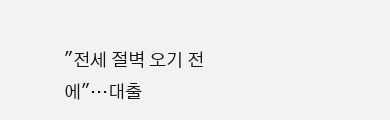"전세 절벽 오기 전에"…대출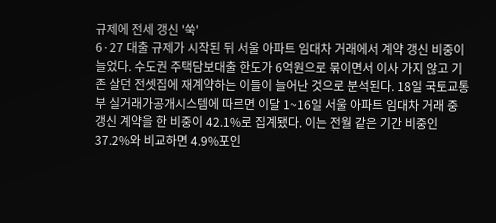규제에 전세 갱신 '쑥'
6·27 대출 규제가 시작된 뒤 서울 아파트 임대차 거래에서 계약 갱신 비중이 늘었다. 수도권 주택담보대출 한도가 6억원으로 묶이면서 이사 가지 않고 기존 살던 전셋집에 재계약하는 이들이 늘어난 것으로 분석된다. 18일 국토교통부 실거래가공개시스템에 따르면 이달 1~16일 서울 아파트 임대차 거래 중 갱신 계약을 한 비중이 42.1%로 집계됐다. 이는 전월 같은 기간 비중인 37.2%와 비교하면 4.9%포인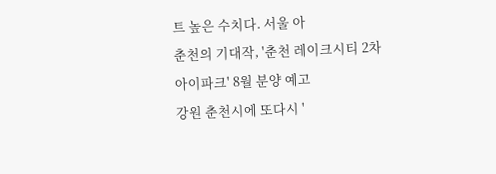트 높은 수치다. 서울 아
춘천의 기대작, '춘천 레이크시티 2차 아이파크' 8월 분양 예고
강원 춘천시에 또다시 '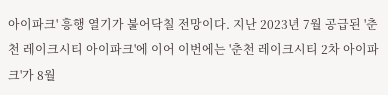아이파크' 흥행 열기가 불어닥칠 전망이다. 지난 2023년 7월 공급된 '춘천 레이크시티 아이파크'에 이어 이번에는 '춘천 레이크시티 2차 아이파크'가 8월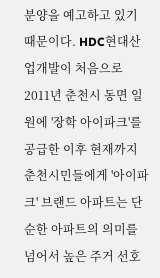분양을 예고하고 있기 때문이다. HDC현대산업개발이 처음으로 2011년 춘천시 동면 일원에 '장학 아이파크'를 공급한 이후 현재까지 춘천시민들에게 '아이파크' 브랜드 아파트는 단순한 아파트의 의미를 넘어서 높은 주거 선호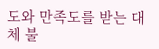도와 만족도를 받는 대체 불